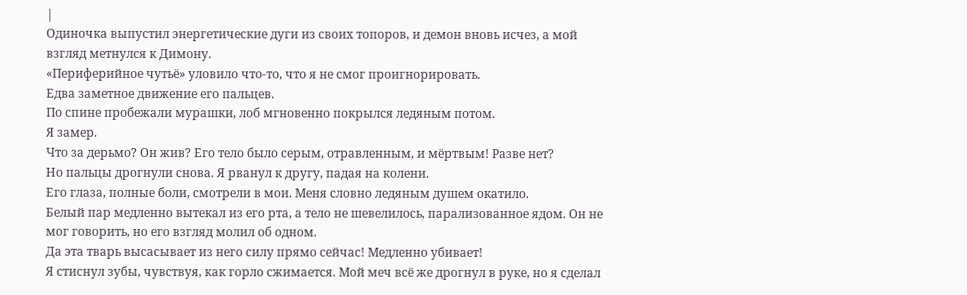|
Одиночка выпустил энергетические дуги из своих топоров, и демон вновь исчез, а мой взгляд метнулся к Димону.
«Периферийное чутьё» уловило что-то, что я не смог проигнорировать.
Едва заметное движение его пальцев.
По спине пробежали мурашки, лоб мгновенно покрылся ледяным потом.
Я замер.
Что за дерьмо? Он жив? Его тело было серым, отравленным, и мёртвым! Разве нет?
Но пальцы дрогнули снова. Я рванул к другу, падая на колени.
Его глаза, полные боли, смотрели в мои. Меня словно ледяным душем окатило.
Белый пар медленно вытекал из его рта, а тело не шевелилось, парализованное ядом. Он не мог говорить, но его взгляд молил об одном.
Да эта тварь высасывает из него силу прямо сейчас! Медленно убивает!
Я стиснул зубы, чувствуя, как горло сжимается. Мой меч всё же дрогнул в руке, но я сделал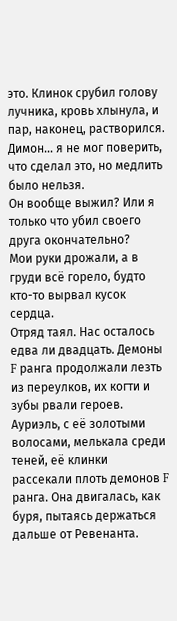это. Клинок срубил голову лучника, кровь хлынула, и пар, наконец, растворился.
Димон… я не мог поверить, что сделал это, но медлить было нельзя.
Он вообще выжил? Или я только что убил своего друга окончательно?
Мои руки дрожали, а в груди всё горело, будто кто-то вырвал кусок сердца.
Отряд таял. Нас осталось едва ли двадцать. Демоны F ранга продолжали лезть из переулков, их когти и зубы рвали героев. Ауриэль, с её золотыми волосами, мелькала среди теней, её клинки рассекали плоть демонов F ранга. Она двигалась, как буря, пытаясь держаться дальше от Ревенанта.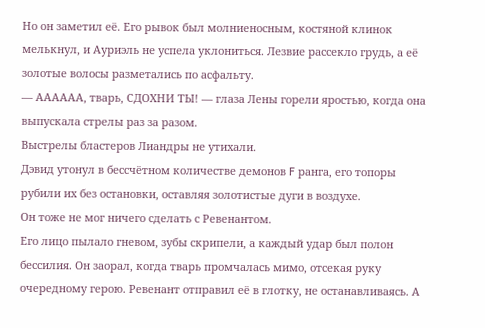Но он заметил её. Его рывок был молниеносным, костяной клинок мелькнул, и Ауриэль не успела уклониться. Лезвие рассекло грудь, а её золотые волосы разметались по асфальту.
— АААААА, тварь, СДОХНИ ТЫ! — глаза Лены горели яростью, когда она выпускала стрелы раз за разом.
Выстрелы бластеров Лиандры не утихали.
Дэвид утонул в бессчётном количестве демонов F ранга, его топоры рубили их без остановки, оставляя золотистые дуги в воздухе.
Он тоже не мог ничего сделать с Ревенантом.
Его лицо пылало гневом, зубы скрипели, а каждый удар был полон бессилия. Он заорал, когда тварь промчалась мимо, отсекая руку очередному герою. Ревенант отправил её в глотку, не останавливаясь. А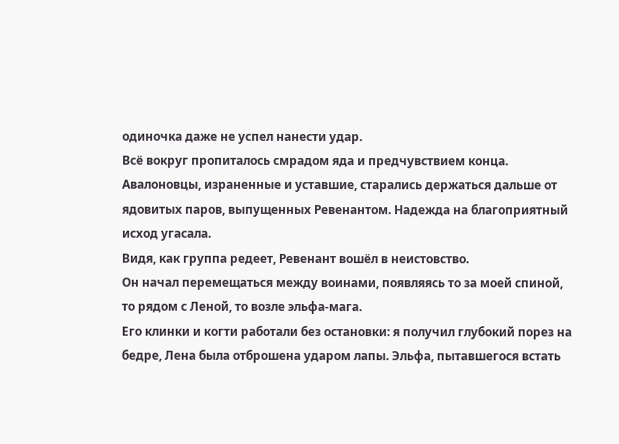одиночка даже не успел нанести удар.
Всё вокруг пропиталось смрадом яда и предчувствием конца. Авалоновцы, израненные и уставшие, старались держаться дальше от ядовитых паров, выпущенных Ревенантом. Надежда на благоприятный исход угасала.
Видя, как группа редеет, Ревенант вошёл в неистовство.
Он начал перемещаться между воинами, появляясь то за моей спиной, то рядом с Леной, то возле эльфа-мага.
Его клинки и когти работали без остановки: я получил глубокий порез на бедре, Лена была отброшена ударом лапы. Эльфа, пытавшегося встать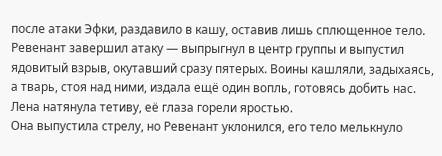после атаки Эфки, раздавило в кашу, оставив лишь сплющенное тело.
Ревенант завершил атаку — выпрыгнул в центр группы и выпустил ядовитый взрыв, окутавший сразу пятерых. Воины кашляли, задыхаясь, а тварь, стоя над ними, издала ещё один вопль, готовясь добить нас.
Лена натянула тетиву, её глаза горели яростью.
Она выпустила стрелу, но Ревенант уклонился, его тело мелькнуло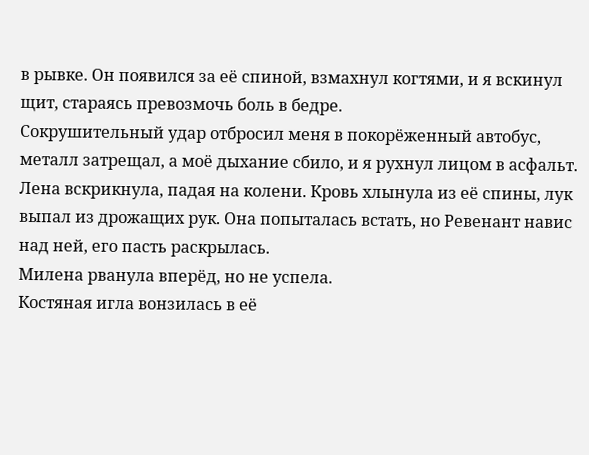в рывке. Он появился за её спиной, взмахнул когтями, и я вскинул щит, стараясь превозмочь боль в бедре.
Сокрушительный удар отбросил меня в покорёженный автобус, металл затрещал, а моё дыхание сбило, и я рухнул лицом в асфальт.
Лена вскрикнула, падая на колени. Кровь хлынула из её спины, лук выпал из дрожащих рук. Она попыталась встать, но Ревенант навис над ней, его пасть раскрылась.
Милена рванула вперёд, но не успела.
Костяная игла вонзилась в её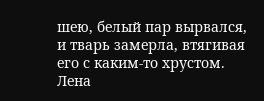шею, белый пар вырвался, и тварь замерла, втягивая его с каким-то хрустом. Лена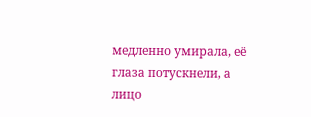медленно умирала, её глаза потускнели, а лицо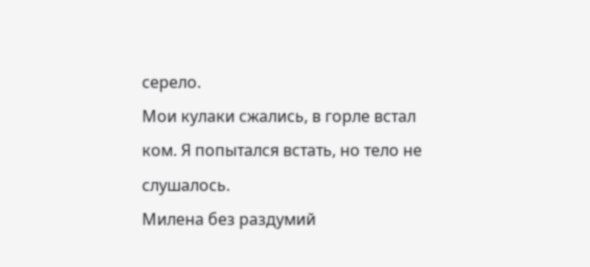серело.
Мои кулаки сжались, в горле встал ком. Я попытался встать, но тело не слушалось.
Милена без раздумий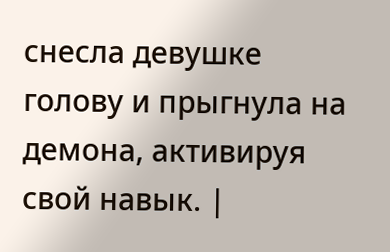снесла девушке голову и прыгнула на демона, активируя свой навык. |